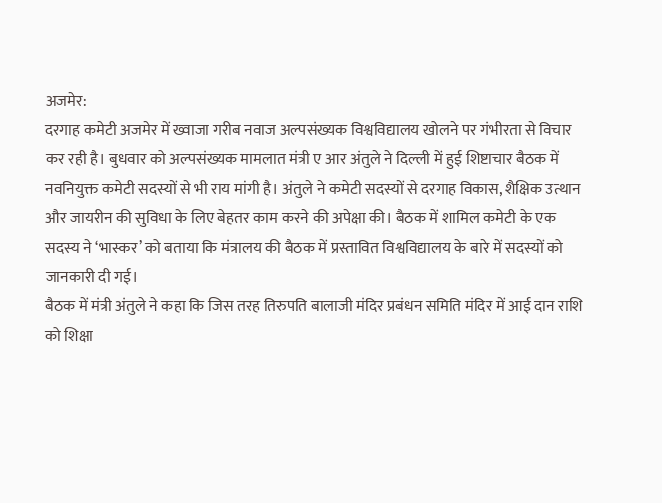अजमेर:
दरगाह कमेटी अजमेर में ख्वाजा गरीब नवाज अल्पसंख्यक विश्वविद्यालय खोलने पर गंभीरता से विचार कर रही है। बुधवार को अल्पसंख्यक मामलात मंत्री ए आर अंतुले ने दिल्ली में हुई शिष्टाचार बैठक में नवनियुक्त कमेटी सदस्यों से भी राय मांगी है। अंतुले ने कमेटी सदस्यों से दरगाह विकास, शैक्षिक उत्थान और जायरीन की सुविधा के लिए बेहतर काम करने की अपेक्षा की। बैठक में शामिल कमेटी के एक सदस्य ने ‘भास्कर’ को बताया कि मंत्रालय की बैठक में प्रस्तावित विश्वविद्यालय के बारे में सदस्यों को जानकारी दी गई।
बैठक में मंत्री अंतुले ने कहा कि जिस तरह तिरुपति बालाजी मंदिर प्रबंधन समिति मंदिर में आई दान राशि को शिक्षा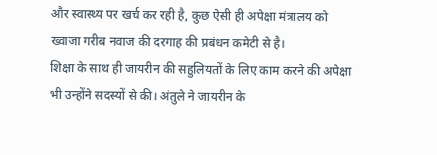और स्वास्थ्य पर खर्च कर रही है, कुछ ऐसी ही अपेक्षा मंत्रालय को ख्वाजा गरीब नवाज की दरगाह की प्रबंधन कमेटी से है।
शिक्षा के साथ ही जायरीन की सहुलियतों के लिए काम करने की अपेक्षा भी उन्होंने सदस्यों से की। अंतुले ने जायरीन के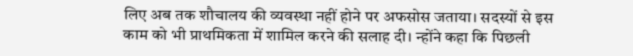लिए अब तक शौचालय की व्यवस्था नहीं होने पर अफसोस जताया। सदस्यों से इस काम को भी प्राथमिकता में शामिल करने की सलाह दी। न्होंने कहा कि पिछली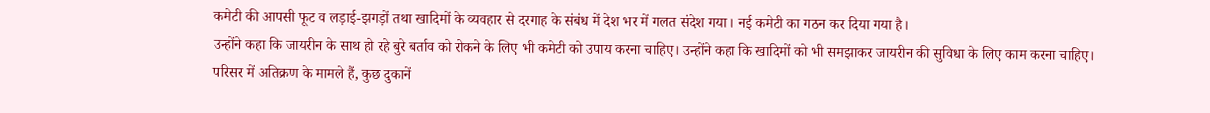कमेटी की आपसी फूट व लड़ाई-झगड़ों तथा खादिमों के व्यवहार से दरगाह के संबंध में देश भर में गलत संदेश गया। नई कमेटी का गठन कर दिया गया है।
उन्होंने कहा कि जायरीन के साथ हो रहे बुरे बर्ताव को रोकने के लिए भी कमेटी को उपाय करना चाहिए। उन्होंने कहा कि खादिमों को भी समझाकर जायरीन की सुविधा के लिए काम करना चाहिए। परिसर में अतिक्रण के मामले हैं, कुछ दुकानें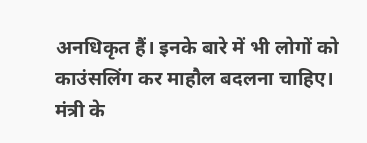अनधिकृत हैं। इनके बारे में भी लोगों को काउंसलिंग कर माहौल बदलना चाहिए।
मंत्री के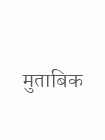मुताबिक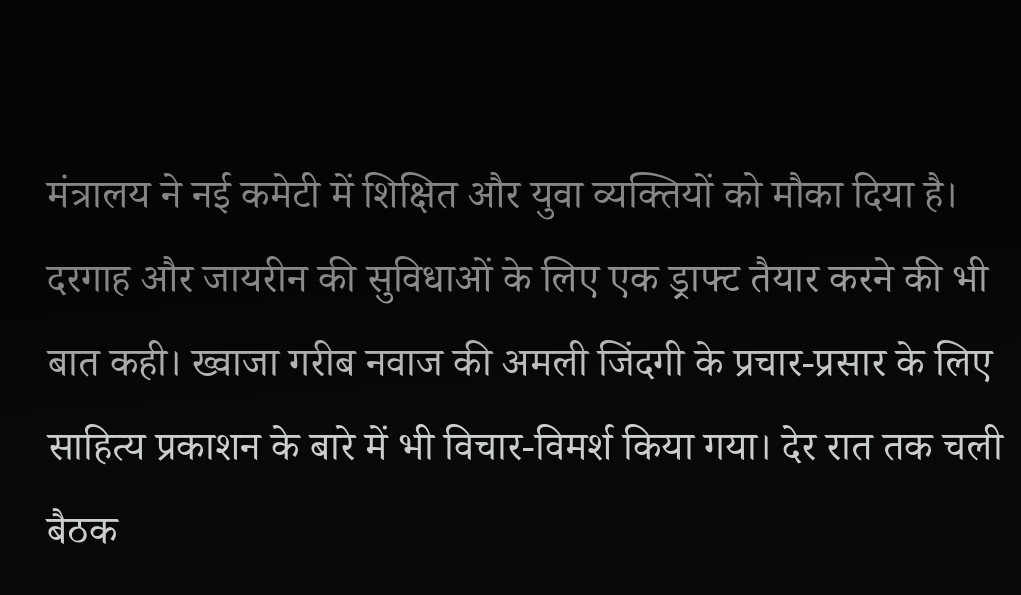मंत्रालय ने नई कमेटी में शिक्षित और युवा व्यक्तियों को मौका दिया है। दरगाह और जायरीन की सुविधाओं के लिए एक ड्राफ्ट तैयार करने की भी बात कही। ख्वाजा गरीब नवाज की अमली जिंदगी के प्रचार-प्रसार के लिए साहित्य प्रकाशन के बारे में भी विचार-विमर्श किया गया। देर रात तक चली बैठक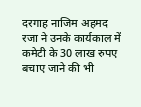दरगाह नाजिम अहमद रजा ने उनके कार्यकाल में कमेटी के 30 लाख रुपए बचाए जाने की भी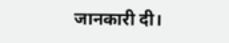जानकारी दी।